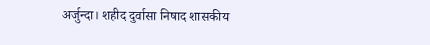अर्जुन्दा। शहीद दुर्वासा निषाद शासकीय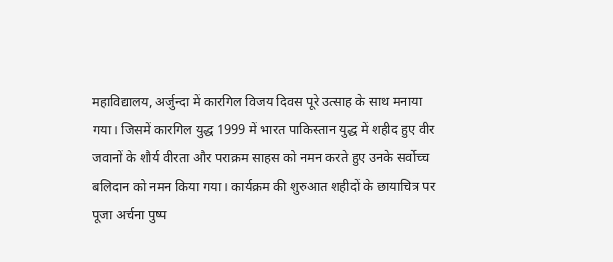महाविद्यालय, अर्जुन्दा में कारगिल विजय दिवस पूरे उत्साह के साथ मनाया गया। जिसमें कारगिल युद्ध 1999 में भारत पाकिस्तान युद्ध में शहीद हुए वीर जवानों के शौर्य वीरता और पराक्रम साहस को नमन करते हुए उनके सर्वोच्च बलिदान को नमन किया गया। कार्यक्रम की शुरुआत शहीदों के छायाचित्र पर पूजा अर्चना पुष्प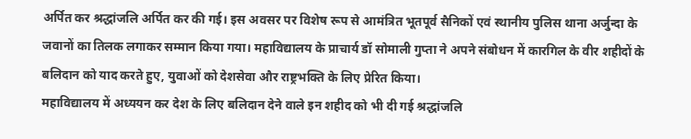अर्पित कर श्रद्धांजलि अर्पित कर की गई। इस अवसर पर विशेष रूप से आमंत्रित भूतपूर्व सैनिकों एवं स्थानीय पुलिस थाना अर्जुन्दा के जवानों का तिलक लगाकर सम्मान किया गया। महाविद्यालय के प्राचार्य डॉ सोमाली गुप्ता ने अपने संबोधन में कारगिल के वीर शहीदों के बलिदान को याद करते हुए, युवाओं को देशसेवा और राष्ट्रभक्ति के लिए प्रेरित किया।
महाविद्यालय में अध्ययन कर देश के लिए बलिदान देने वाले इन शहीद को भी दी गई श्रद्धांजलि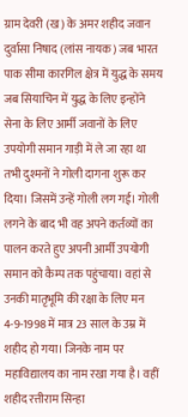ग्राम देवरी (ख) के अमर शहीद जवान दुर्वासा निषाद (लांस नायक) जब भारत पाक सीमा कारगिल क्षेत्र में युद्ध के समय जब सियाचिन में युद्ध के लिए इन्होंने सेना के लिए आर्मी जवानों के लिए उपयोगी समान गाड़ी में ले जा रहा था तभी दुश्मनों ने गोली दागना शुरू कर दिया। जिसमें उन्हें गोली लग गई। गोली लगने के बाद भी वह अपने कर्तव्यों का पालन करते हुए अपनी आर्मी उपयोगी समान को कैम्प तक पहुंचाया। वहां से उनकी मातृभूमि की रक्षा के लिए मन 4-9-1998 में मात्र 23 साल के उम्र में शहीद हो गया। जिनके नाम पर महाविद्यालय का नाम रखा गया है। वहीं शहीद रत्तीराम सिन्हा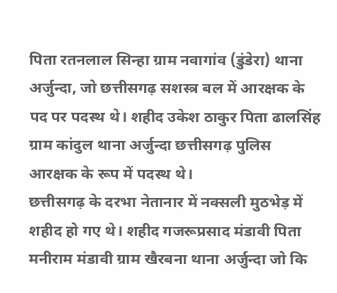पिता रतनलाल सिन्हा ग्राम नवागांव (डुंडेरा) थाना अर्जुन्दा, जो छत्तीसगढ़ सशस्त्र बल में आरक्षक के पद पर पदस्थ थे। शहीद उकेश ठाकुर पिता ढालसिंह ग्राम कांदुल थाना अर्जुन्दा छत्तीसगढ़ पुलिस आरक्षक के रूप में पदस्थ थे।
छत्तीसगढ़ के दरभा नेतानार में नक्सली मुठभेड़ में शहीद हो गए थे। शहीद गजरूप्रसाद मंडावी पिता मनीराम मंडावी ग्राम खैरबना थाना अर्जुन्दा जो कि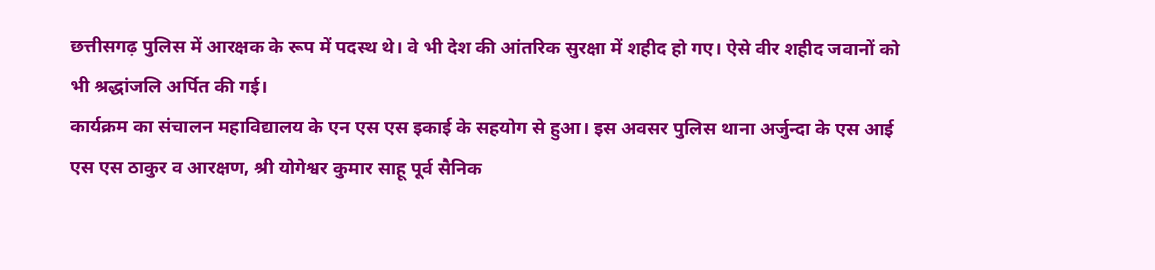छत्तीसगढ़ पुलिस में आरक्षक के रूप में पदस्थ थे। वे भी देश की आंतरिक सुरक्षा में शहीद हो गए। ऐसे वीर शहीद जवानों को भी श्रद्धांजलि अर्पित की गई।
कार्यक्रम का संचालन महाविद्यालय के एन एस एस इकाई के सहयोग से हुआ। इस अवसर पुलिस थाना अर्जुन्दा के एस आई एस एस ठाकुर व आरक्षण, श्री योगेश्वर कुमार साहू पूर्व सैनिक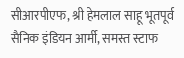सीआरपीएफ, श्री हेमलाल साहू भूतपूर्व सैनिक इंडियन आर्मी, समस्त स्टाफ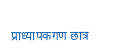प्राध्यापकगण छात्र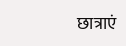छात्राएं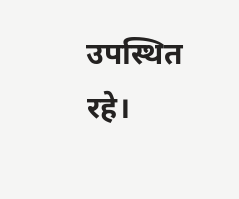उपस्थित रहे।